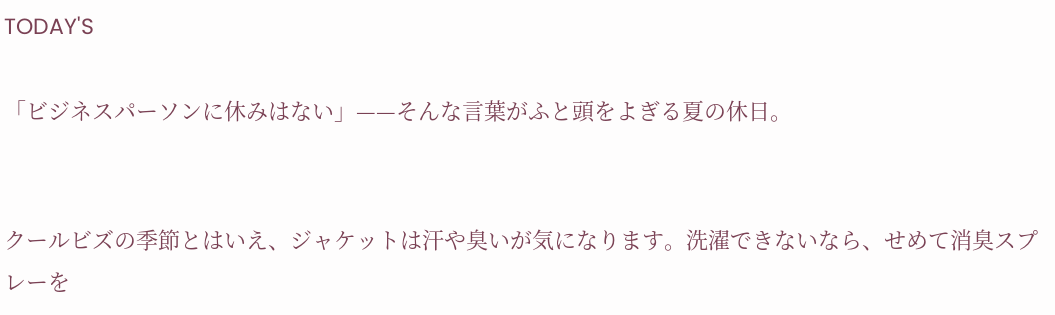TODAY'S

「ビジネスパーソンに休みはない」——そんな言葉がふと頭をよぎる夏の休日。


クールビズの季節とはいえ、ジャケットは汗や臭いが気になります。洗濯できないなら、せめて消臭スプレーを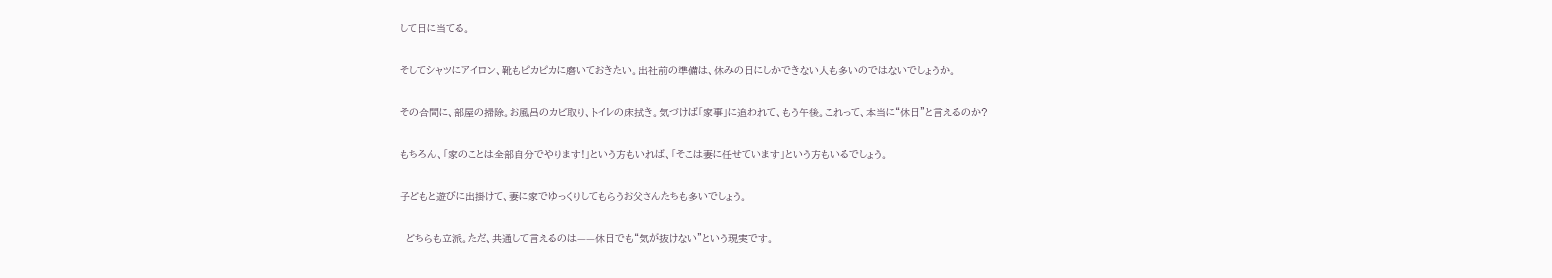して日に当てる。


そしてシャツにアイロン、靴もピカピカに磨いておきたい。出社前の準備は、休みの日にしかできない人も多いのではないでしょうか。


その合間に、部屋の掃除。お風呂のカビ取り、トイレの床拭き。気づけば「家事」に追われて、もう午後。これって、本当に“休日”と言えるのか?


もちろん、「家のことは全部自分でやります!」という方もいれば、「そこは妻に任せています」という方もいるでしょう。


子どもと遊びに出掛けて、妻に家でゆっくりしてもらうお父さんたちも多いでしょう。


  どちらも立派。ただ、共通して言えるのは——休日でも“気が抜けない”という現実です。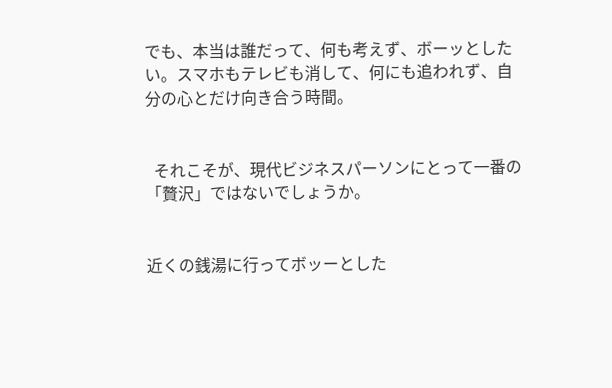でも、本当は誰だって、何も考えず、ボーッとしたい。スマホもテレビも消して、何にも追われず、自分の心とだけ向き合う時間。


  それこそが、現代ビジネスパーソンにとって一番の「贅沢」ではないでしょうか。


近くの銭湯に行ってボッーとした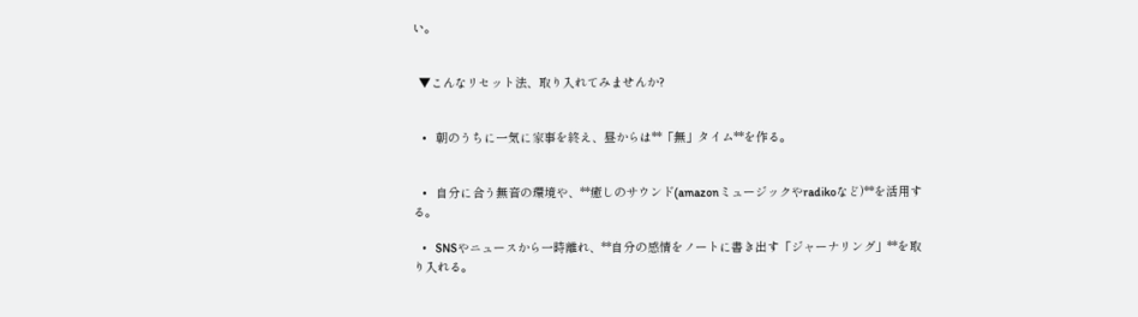い。


  ▼こんなリセット法、取り入れてみませんか?


   •   朝のうちに一気に家事を終え、昼からは**「無」タイム**を作る。


   •   自分に合う無音の環境や、**癒しのサウンド(amazonミュージックやradikoなど)**を活用する。

   •   SNSやニュースから一時離れ、**自分の感情をノートに書き出す「ジャーナリング」**を取り入れる。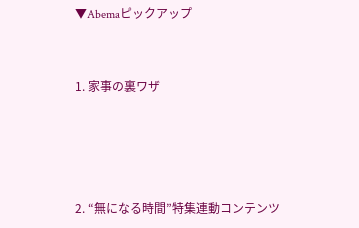▼Abemaピックアップ


1. 家事の裏ワザ




2. “無になる時間”特集連動コンテンツ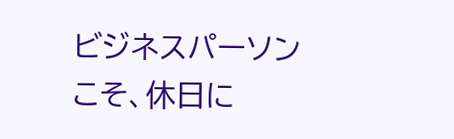ビジネスパーソンこそ、休日に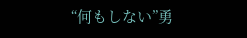“何もしない”勇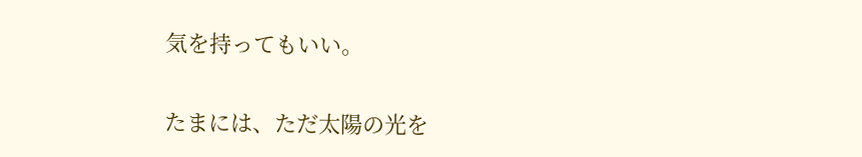気を持ってもいい。


たまには、ただ太陽の光を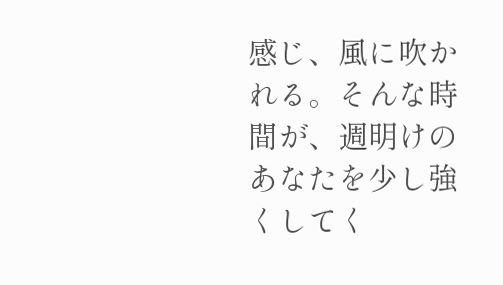感じ、風に吹かれる。そんな時間が、週明けのあなたを少し強くしてく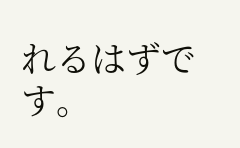れるはずです。